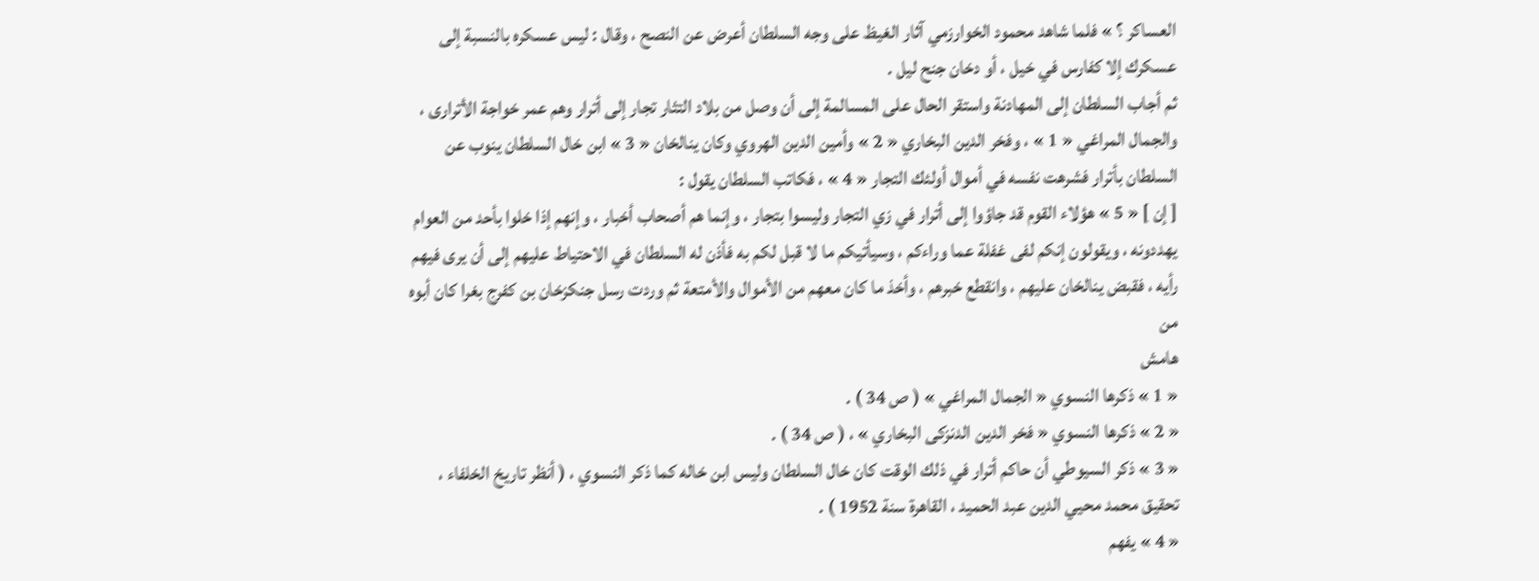العساكر ؟ » فلما شاهد محمود الخوارزمي آثار الغيظ على وجه السلطان أعرض عن النصح ، وقال : ليس عسكره بالنسبة إلى عسكرك إلا كفارس في خيل ، أو دخان جنح ليل .
ثم أجاب السلطان إلى المهادنة واستقر الحال على المسالمة إلى أن وصل من بلاد التثار تجار إلى أترار وهم عمر خواجة الأترارى ، والجمال المراغي « 1 » ، وفخر الدين البخاري « 2 » وأمين الدين الهروي وكان ينالخان « 3 » ابن خال السلطان ينوب عن السلطان بأترار فشرهت نفسه في أموال أولئك التجار « 4 » ، فكاتب السلطان يقول :
[ إن ] « 5 » هؤلاء القوم قد جاؤوا إلى أترار في زي التجار وليسوا بتجار ، وإنما هم أصحاب أخبار ، وإنهم إذا خلوا بأحد من العوام يهددونه ، ويقولون إنكم لفى غفلة عما وراءكم ، وسيأتيكم ما لا قبل لكم به فأذن له السلطان في الاحتياط عليهم إلى أن يرى فيهم رأيه ، فقبض ينالخان عليهم ، وانقطع خبرهم ، وأخذ ما كان معهم من الأموال والأمتعة ثم وردت رسل جنكزخان بن كفرج بغرا كان أبوه من
هامش
« 1 » ذكرها النسوي « الجمال المراغي » ( ص 34 ) .
« 2 » ذكرها النسوي « فخر الدين الدنزكى البخاري » ، ( ص 34 ) .
« 3 » ذكر السيوطي أن حاكم أترار في ذلك الوقت كان خال السلطان وليس ابن خاله كما ذكر النسوي ، ( أنظر تاريخ الخلفاء ، تحقيق محمد محيي الدين عبد الحميد ، القاهرة سنة 1952 ) .
« 4 » يفهم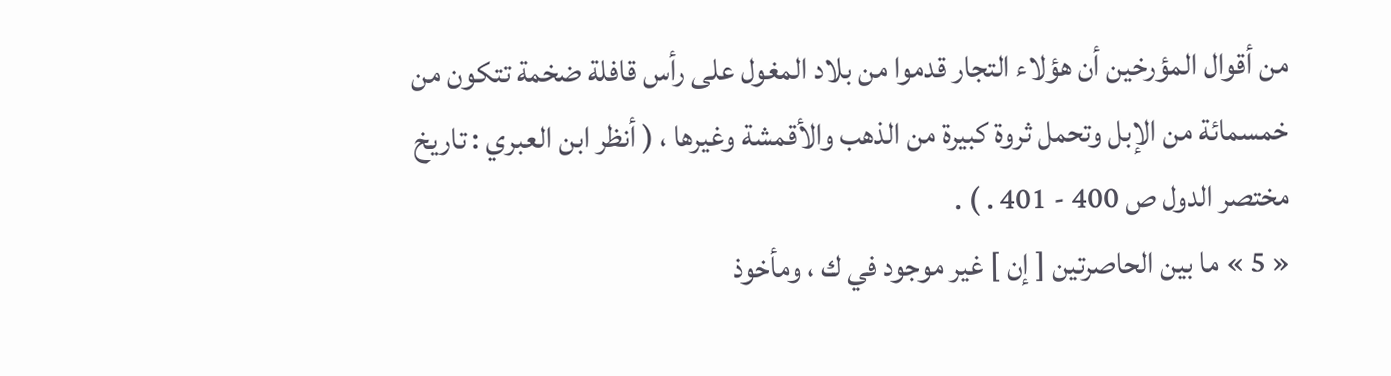من أقوال المؤرخين أن هؤلاء التجار قدموا من بلاد المغول على رأس قافلة ضخمة تتكون من خمسمائة من الإبل وتحمل ثروة كبيرة من الذهب والأقمشة وغيرها ، ( أنظر ابن العبري : تاريخ مختصر الدول ص 400 - 401 . ) .
« 5 » ما بين الحاصرتين [ إن ] غير موجود في ك ، ومأخوذ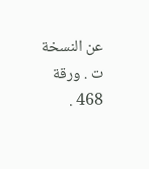عن النسخة ت . ورقة 468 .